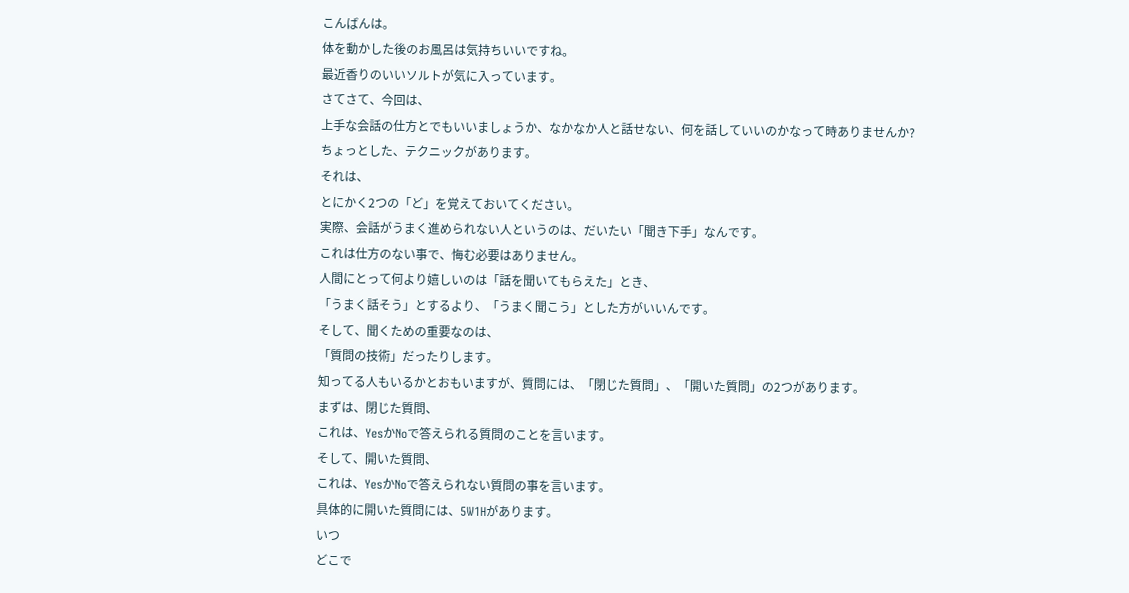こんばんは。
体を動かした後のお風呂は気持ちいいですね。
最近香りのいいソルトが気に入っています。
さてさて、今回は、
上手な会話の仕方とでもいいましょうか、なかなか人と話せない、何を話していいのかなって時ありませんか?
ちょっとした、テクニックがあります。
それは、
とにかく2つの「ど」を覚えておいてください。
実際、会話がうまく進められない人というのは、だいたい「聞き下手」なんです。
これは仕方のない事で、悔む必要はありません。
人間にとって何より嬉しいのは「話を聞いてもらえた」とき、
「うまく話そう」とするより、「うまく聞こう」とした方がいいんです。
そして、聞くための重要なのは、
「質問の技術」だったりします。
知ってる人もいるかとおもいますが、質問には、「閉じた質問」、「開いた質問」の2つがあります。
まずは、閉じた質問、
これは、YesかNoで答えられる質問のことを言います。
そして、開いた質問、
これは、YesかNoで答えられない質問の事を言います。
具体的に開いた質問には、5W1Hがあります。
いつ
どこで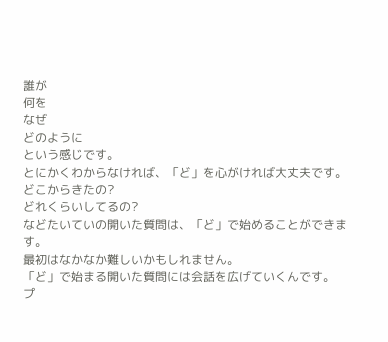誰が
何を
なぜ
どのように
という感じです。
とにかくわからなければ、「ど」を心がければ大丈夫です。
どこからきたの?
どれくらいしてるの?
などたいていの開いた質問は、「ど」で始めることができます。
最初はなかなか難しいかもしれません。
「ど」で始まる開いた質問には会話を広げていくんです。
プ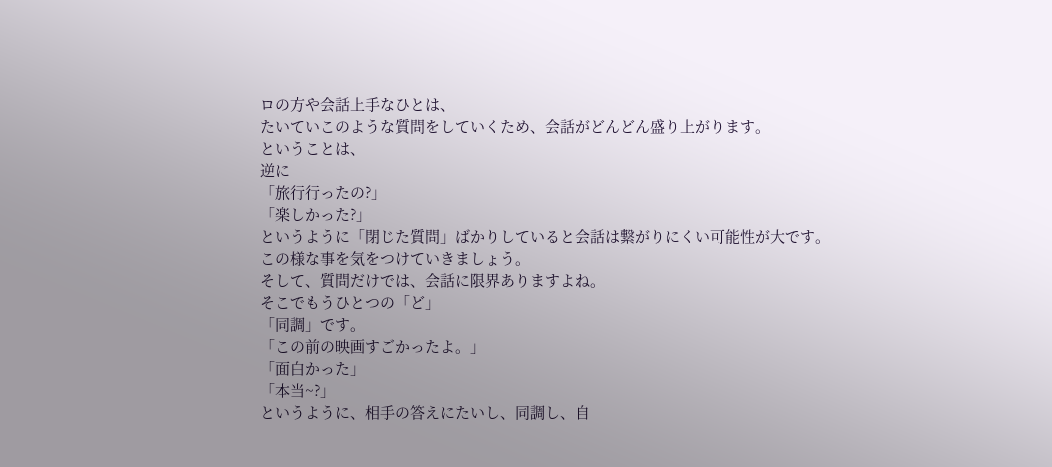ロの方や会話上手なひとは、
たいていこのような質問をしていくため、会話がどんどん盛り上がります。
ということは、
逆に
「旅行行ったの?」
「楽しかった?」
というように「閉じた質問」ばかりしていると会話は繋がりにくい可能性が大です。
この様な事を気をつけていきましょう。
そして、質問だけでは、会話に限界ありますよね。
そこでもうひとつの「ど」
「同調」です。
「この前の映画すごかったよ。」
「面白かった」
「本当~?」
というように、相手の答えにたいし、同調し、自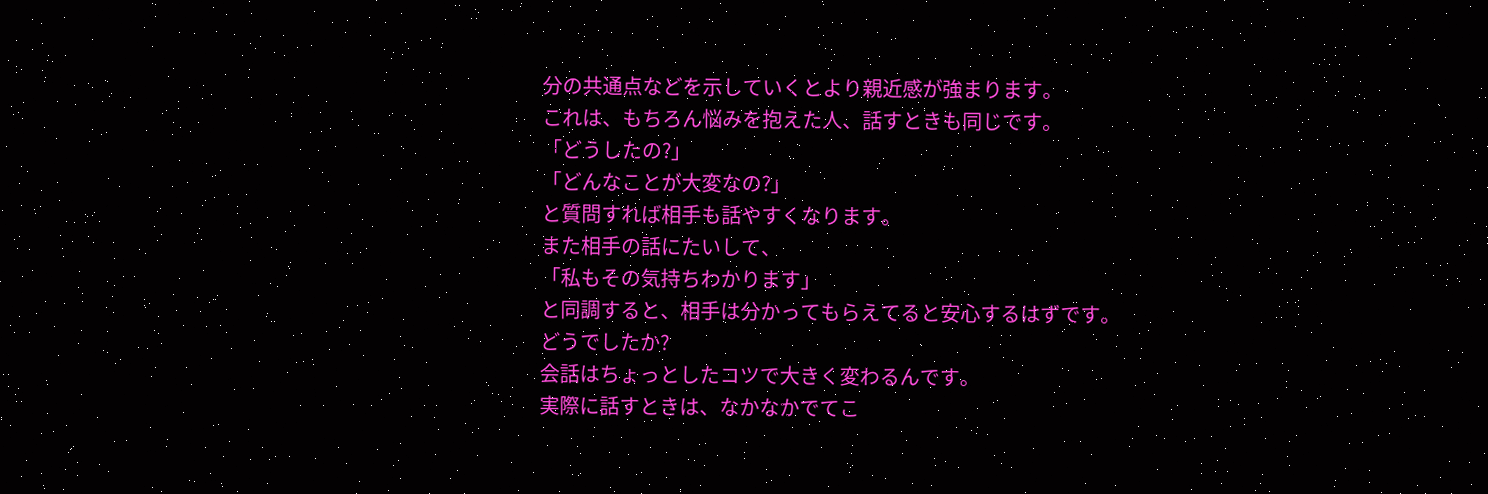分の共通点などを示していくとより親近感が強まります。
これは、もちろん悩みを抱えた人、話すときも同じです。
「どうしたの?」
「どんなことが大変なの?」
と質問すれば相手も話やすくなります。
また相手の話にたいして、
「私もその気持ちわかります」
と同調すると、相手は分かってもらえてると安心するはずです。
どうでしたか?
会話はちょっとしたコツで大きく変わるんです。
実際に話すときは、なかなかでてこ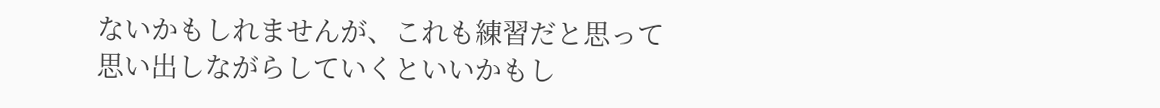ないかもしれませんが、これも練習だと思って思い出しながらしていくといいかもし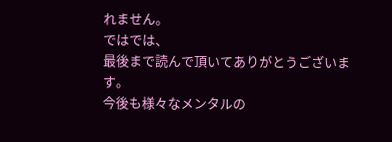れません。
ではでは、
最後まで読んで頂いてありがとうございます。
今後も様々なメンタルの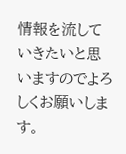情報を流していきたいと思いますのでよろしくお願いします。